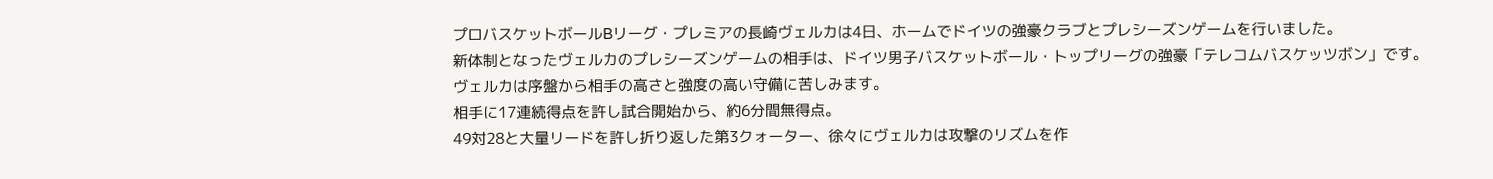プロバスケットボールBリーグ・プレミアの長崎ヴェルカは4日、ホームでドイツの強豪クラブとプレシーズンゲームを行いました。
新体制となったヴェルカのプレシーズンゲームの相手は、ドイツ男子バスケットボール・トップリーグの強豪「テレコムバスケッツボン」です。
ヴェルカは序盤から相手の高さと強度の高い守備に苦しみます。
相手に17連続得点を許し試合開始から、約6分間無得点。
49対28と大量リードを許し折り返した第3クォーター、徐々にヴェルカは攻撃のリズムを作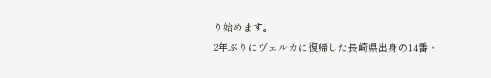り始めます。
2年ぶりにヴェルカに復帰した長崎県出身の14番・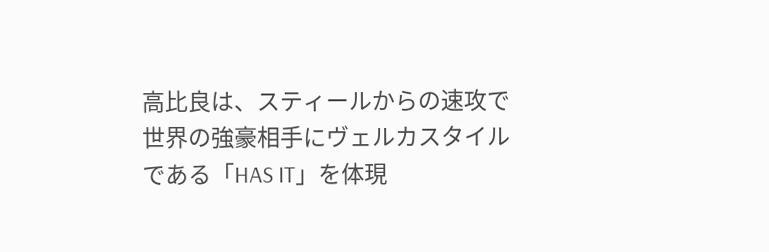高比良は、スティールからの速攻で世界の強豪相手にヴェルカスタイルである「HAS IT」を体現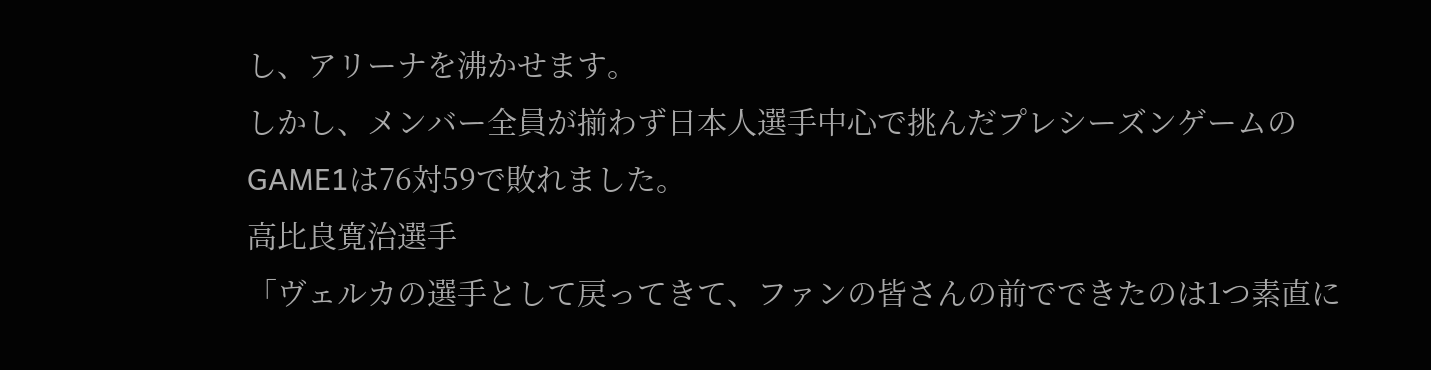し、アリーナを沸かせます。
しかし、メンバー全員が揃わず日本人選手中心で挑んだプレシーズンゲームのGAME1は76対59で敗れました。
高比良寛治選手
「ヴェルカの選手として戻ってきて、ファンの皆さんの前でできたのは1つ素直に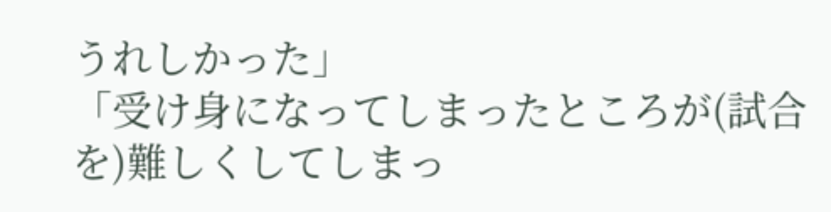うれしかった」
「受け身になってしまったところが(試合を)難しくしてしまっ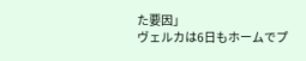た要因」
ヴェルカは6日もホームでプ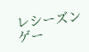レシーズンゲー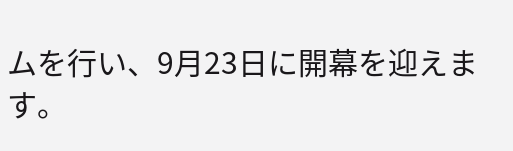ムを行い、9月23日に開幕を迎えます。